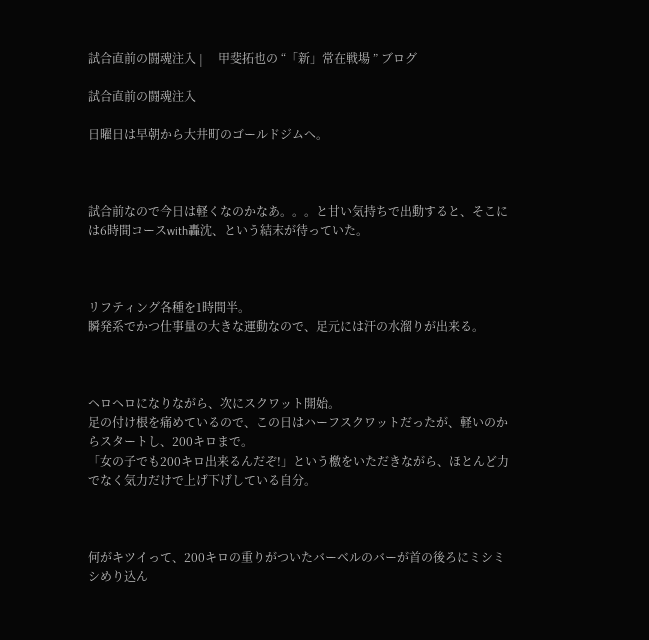試合直前の闘魂注入 |     甲斐拓也の “「新」常在戦場 ” ブログ

試合直前の闘魂注入

日曜日は早朝から大井町のゴールドジムへ。



試合前なので今日は軽くなのかなあ。。。と甘い気持ちで出動すると、そこには6時間コースwith轟沈、という結末が待っていた。



リフティング各種を1時間半。
瞬発系でかつ仕事量の大きな運動なので、足元には汗の水溜りが出来る。



ヘロヘロになりながら、次にスクワット開始。
足の付け根を痛めているので、この日はハーフスクワットだったが、軽いのからスタートし、200キロまで。
「女の子でも200キロ出来るんだぞ!」という檄をいただきながら、ほとんど力でなく気力だけで上げ下げしている自分。



何がキツイって、200キロの重りがついたバーベルのバーが首の後ろにミシミシめり込ん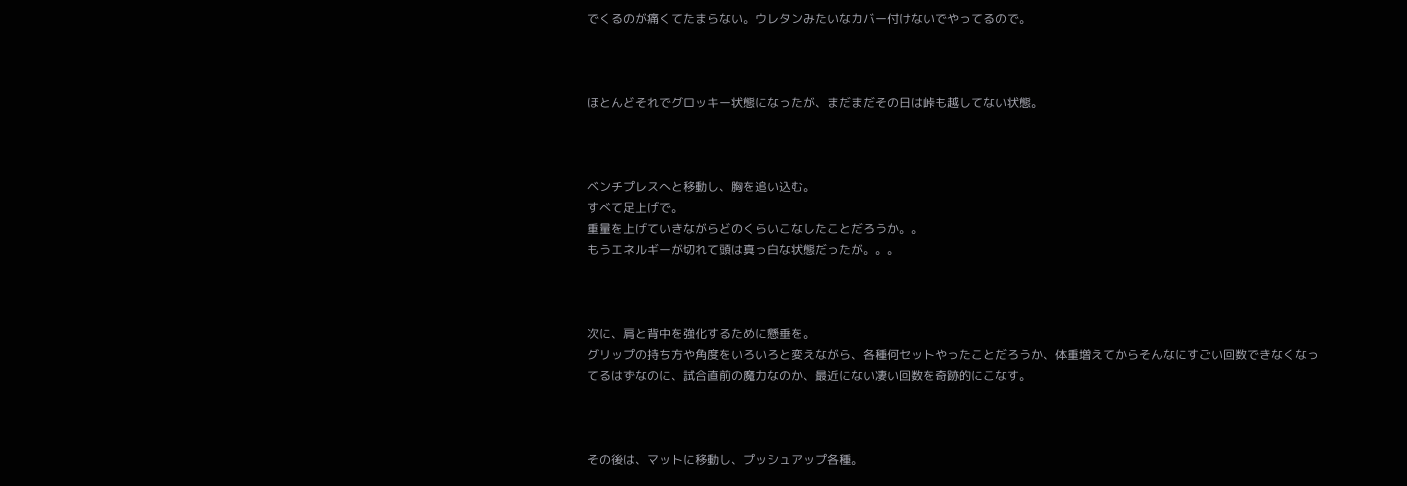でくるのが痛くてたまらない。ウレタンみたいなカバー付けないでやってるので。



ほとんどそれでグロッキー状態になったが、まだまだその日は峠も越してない状態。



ベンチプレスへと移動し、胸を追い込む。
すべて足上げで。
重量を上げていきながらどのくらいこなしたことだろうか。。
もうエネルギーが切れて頭は真っ白な状態だったが。。。



次に、肩と背中を強化するために懸垂を。
グリップの持ち方や角度をいろいろと変えながら、各種何セットやったことだろうか、体重増えてからそんなにすごい回数できなくなってるはずなのに、試合直前の魔力なのか、最近にない凄い回数を奇跡的にこなす。



その後は、マットに移動し、プッシュアップ各種。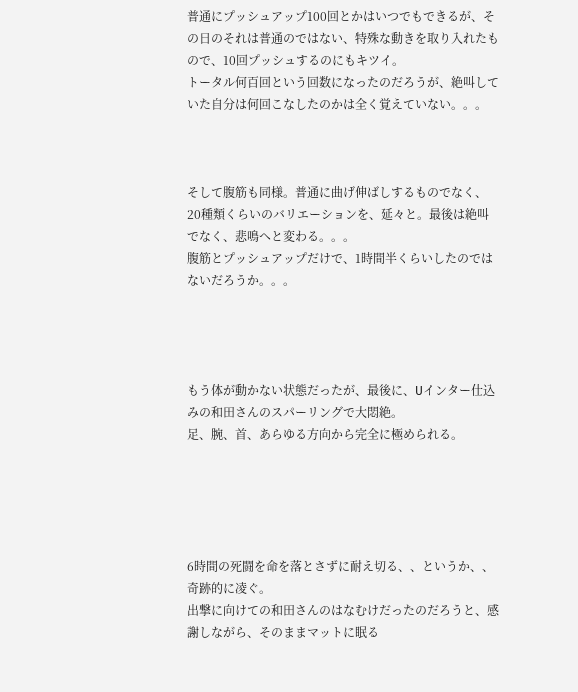普通にプッシュアップ100回とかはいつでもできるが、その日のそれは普通のではない、特殊な動きを取り入れたもので、10回プッシュするのにもキツイ。
トータル何百回という回数になったのだろうが、絶叫していた自分は何回こなしたのかは全く覚えていない。。。



そして腹筋も同様。普通に曲げ伸ばしするものでなく、20種類くらいのバリエーションを、延々と。最後は絶叫でなく、悲鳴へと変わる。。。
腹筋とプッシュアップだけで、1時間半くらいしたのではないだろうか。。。




もう体が動かない状態だったが、最後に、Uインター仕込みの和田さんのスパーリングで大悶絶。
足、腕、首、あらゆる方向から完全に極められる。





6時間の死闘を命を落とさずに耐え切る、、というか、、奇跡的に凌ぐ。
出撃に向けての和田さんのはなむけだったのだろうと、感謝しながら、そのままマットに眠る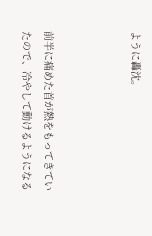ように轟沈。



前半に痛めた首が熱をもってきていたので、冷やして動けるようになる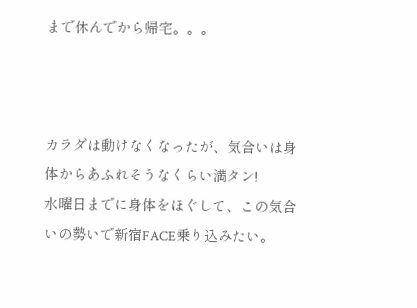まで休んでから帰宅。。。



カラダは動けなくなったが、気合いは身体からあふれそうなくらい満タン!
水曜日までに身体をほぐして、この気合いの勢いで新宿FACE乗り込みたい。